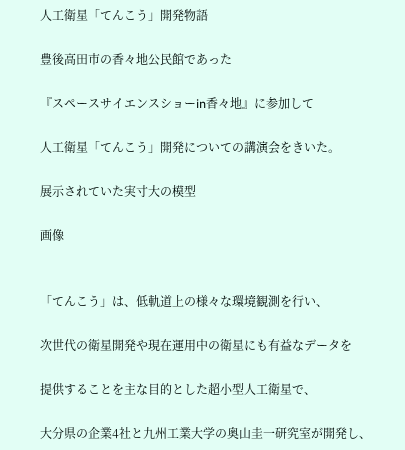人工衛星「てんこう」開発物語

豊後高田市の香々地公民館であった

『スペースサイエンスショーin香々地』に参加して

人工衛星「てんこう」開発についての講演会をきいた。

展示されていた実寸大の模型

画像


「てんこう」は、低軌道上の様々な環境観測を行い、

次世代の衛星開発や現在運用中の衛星にも有益なデータを

提供することを主な目的とした超小型人工衛星で、

大分県の企業4社と九州工業大学の奥山圭一研究室が開発し、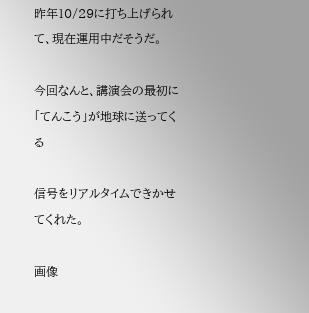昨年10/29に打ち上げられて、現在運用中だそうだ。

今回なんと、講演会の最初に「てんこう」が地球に送ってくる

信号をリアルタイムできかせてくれた。

画像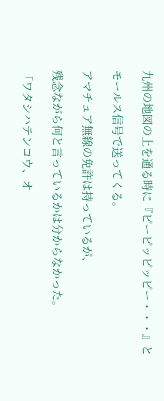九州の地図の上を通る時に『ピーピッピッピー・・・』と

モールス信号で送ってくる。

アマチュア無線の免許は持っているが、

残念ながら何と言っているかは分からなかった。

「ワタシハテンコウ、オ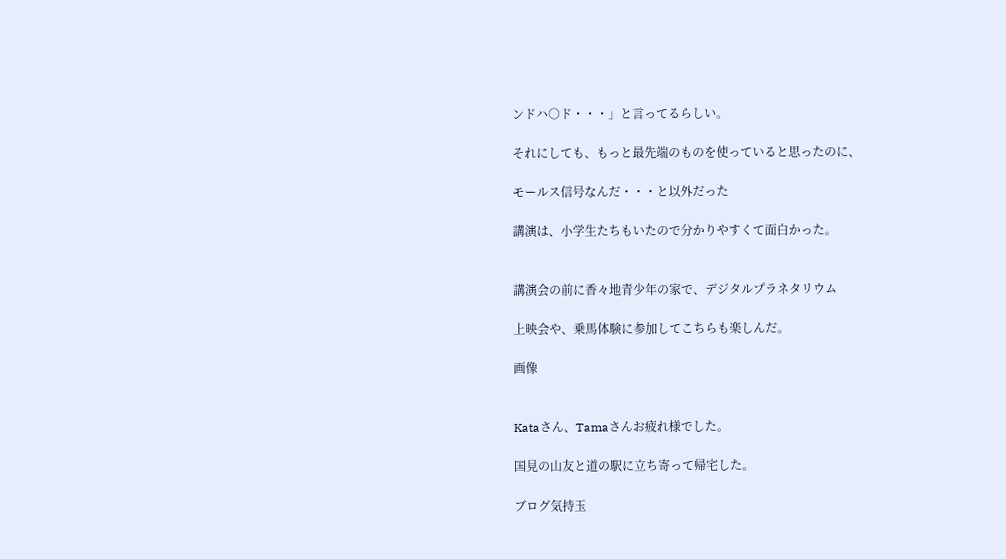ンドハ○ド・・・」と言ってるらしい。

それにしても、もっと最先端のものを使っていると思ったのに、

モールス信号なんだ・・・と以外だった

講演は、小学生たちもいたので分かりやすくて面白かった。


講演会の前に香々地青少年の家で、デジタルプラネタリウム

上映会や、乗馬体験に参加してこちらも楽しんだ。

画像


Kataさん、Tamaさんお疲れ様でした。

国見の山友と道の駅に立ち寄って帰宅した。

ブログ気持玉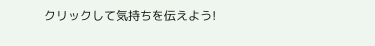クリックして気持ちを伝えよう!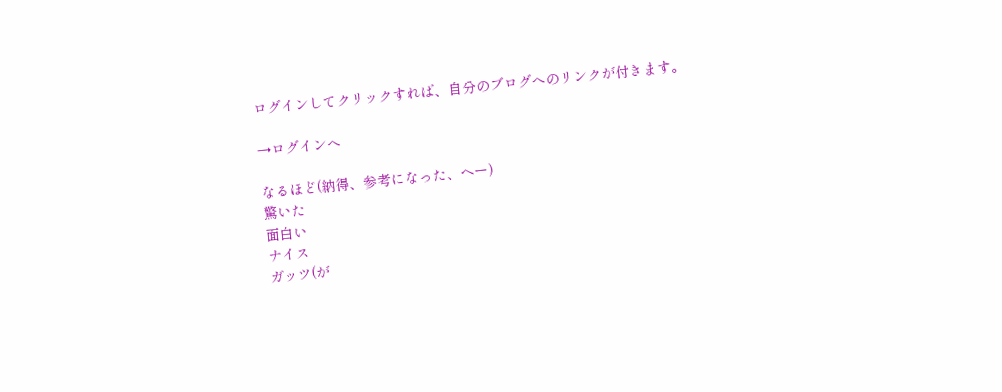ログインしてクリックすれば、自分のブログへのリンクが付きます。

→ログインへ

なるほど(納得、参考になった、ヘー)
驚いた
面白い
ナイス
ガッツ(が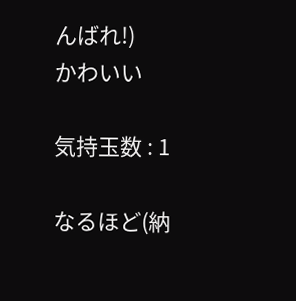んばれ!)
かわいい

気持玉数 : 1

なるほど(納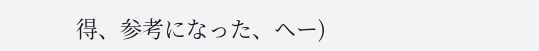得、参考になった、ヘー)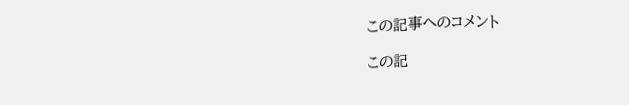この記事へのコメント

この記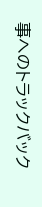事へのトラックバック